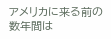アメリカに来る前の数年間は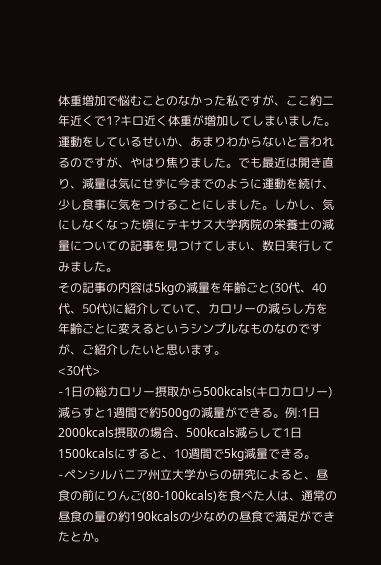体重増加で悩むことのなかった私ですが、ここ約二年近くで1?キロ近く体重が増加してしまいました。運動をしているせいか、あまりわからないと言われるのですが、やはり焦りました。でも最近は開き直り、減量は気にせずに今までのように運動を続け、少し食事に気をつけることにしました。しかし、気にしなくなった頃にテキサス大学病院の栄養士の減量についての記事を見つけてしまい、数日実行してみました。
その記事の内容は5kgの減量を年齢ごと(30代、40代、50代)に紹介していて、カロリーの減らし方を年齢ごとに変えるというシンプルなものなのですが、ご紹介したいと思います。
<30代>
-1日の総カロリー摂取から500kcals(キロカロリー)減らすと1週間で約500gの減量ができる。例:1日2000kcals摂取の場合、500kcals減らして1日1500kcalsにすると、10週間で5kg減量できる。
-ペンシルバニア州立大学からの研究によると、昼食の前にりんご(80-100kcals)を食べた人は、通常の昼食の量の約190kcalsの少なめの昼食で満足ができたとか。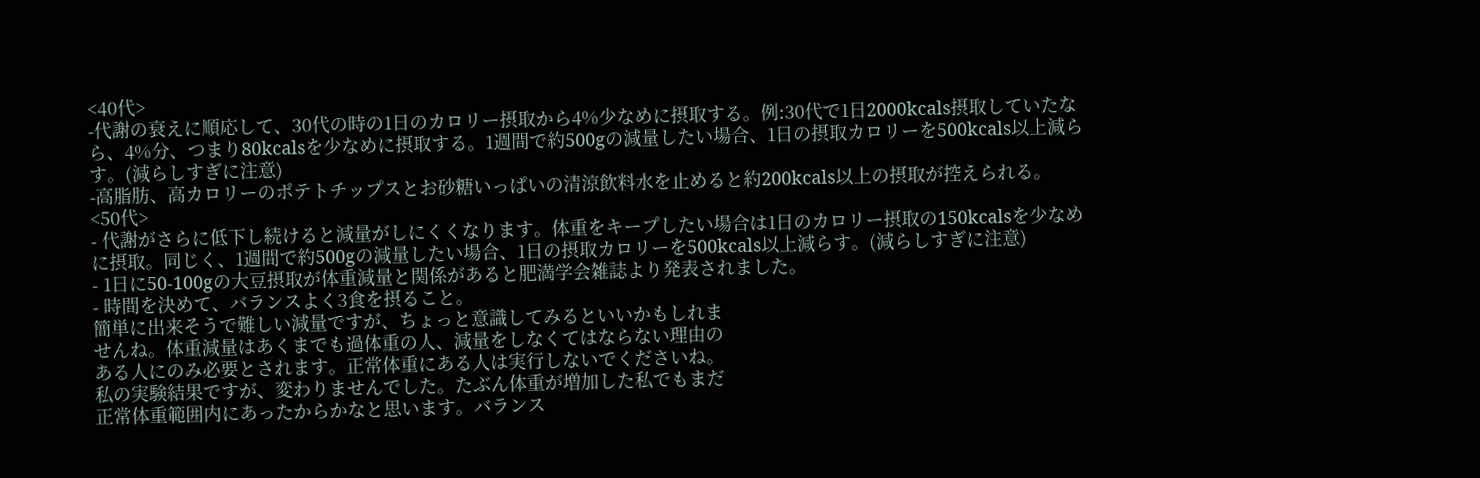<40代>
-代謝の衰えに順応して、30代の時の1日のカロリー摂取から4%少なめに摂取する。例:30代で1日2000kcals摂取していたなら、4%分、つまり80kcalsを少なめに摂取する。1週間で約500gの減量したい場合、1日の摂取カロリーを500kcals以上減らす。(減らしすぎに注意)
-高脂肪、高カロリーのポテトチップスとお砂糖いっぱいの清涼飲料水を止めると約200kcals以上の摂取が控えられる。
<50代>
- 代謝がさらに低下し続けると減量がしにくくなります。体重をキープしたい場合は1日のカロリー摂取の150kcalsを少なめに摂取。同じく、1週間で約500gの減量したい場合、1日の摂取カロリーを500kcals以上減らす。(減らしすぎに注意)
- 1日に50-100gの大豆摂取が体重減量と関係があると肥満学会雑誌より発表されました。
- 時間を決めて、バランスよく3食を摂ること。
簡単に出来そうで難しい減量ですが、ちょっと意識してみるといいかもしれま
せんね。体重減量はあくまでも過体重の人、減量をしなくてはならない理由の
ある人にのみ必要とされます。正常体重にある人は実行しないでくださいね。
私の実験結果ですが、変わりませんでした。たぶん体重が増加した私でもまだ
正常体重範囲内にあったからかなと思います。バランス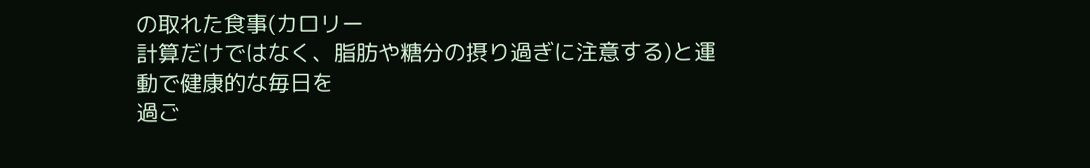の取れた食事(カロリー
計算だけではなく、脂肪や糖分の摂り過ぎに注意する)と運動で健康的な毎日を
過ご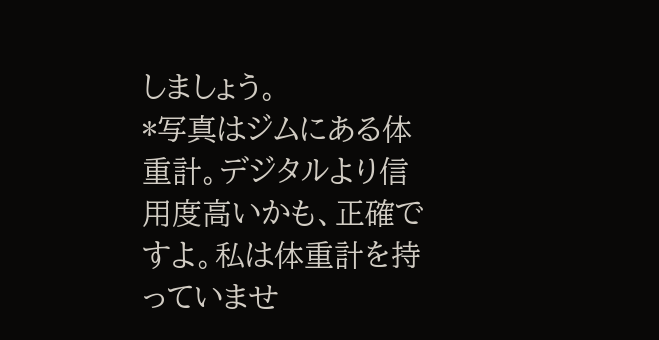しましょう。
*写真はジムにある体重計。デジタルより信用度高いかも、正確ですよ。私は体重計を持っていませ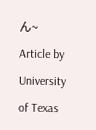ん~
Article by University of Texas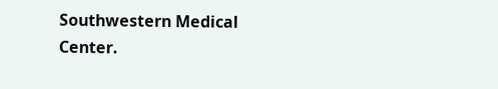Southwestern Medical Center.